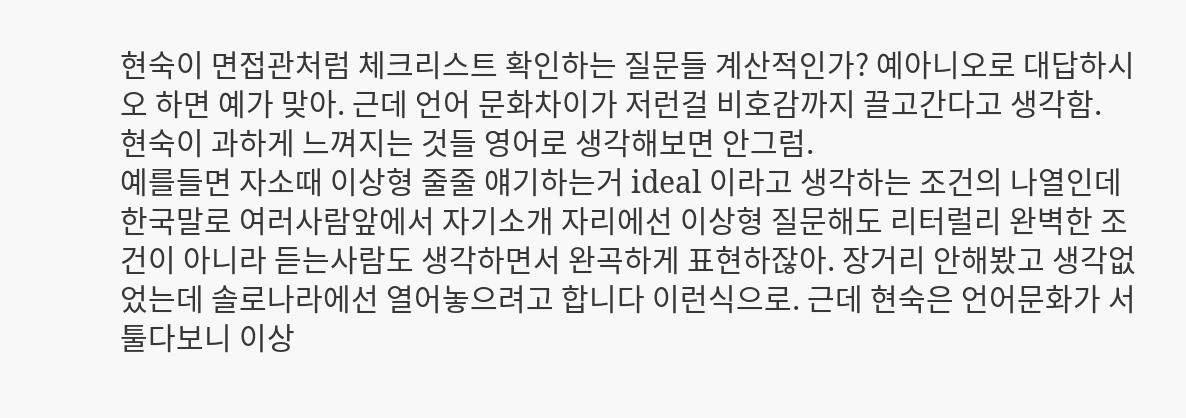현숙이 면접관처럼 체크리스트 확인하는 질문들 계산적인가? 예아니오로 대답하시오 하면 예가 맞아. 근데 언어 문화차이가 저런걸 비호감까지 끌고간다고 생각함.
현숙이 과하게 느껴지는 것들 영어로 생각해보면 안그럼.
예를들면 자소때 이상형 줄줄 얘기하는거 ideal 이라고 생각하는 조건의 나열인데 한국말로 여러사람앞에서 자기소개 자리에선 이상형 질문해도 리터럴리 완벽한 조건이 아니라 듣는사람도 생각하면서 완곡하게 표현하잖아. 장거리 안해봤고 생각없었는데 솔로나라에선 열어놓으려고 합니다 이런식으로. 근데 현숙은 언어문화가 서툴다보니 이상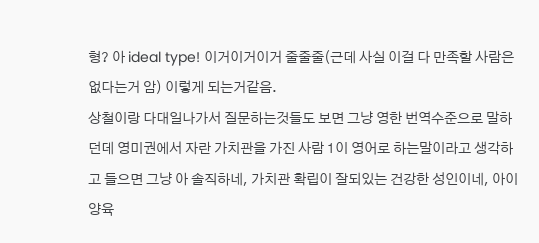형? 아 ideal type! 이거이거이거 줄줄줄(근데 사실 이걸 다 만족할 사람은 없다는거 암) 이렇게 되는거같음.
상철이랑 다대일나가서 질문하는것들도 보면 그냥 영한 번역수준으로 말하던데 영미권에서 자란 가치관을 가진 사람 1이 영어로 하는말이라고 생각하고 들으면 그냥 아 솔직하네, 가치관 확립이 잘되있는 건강한 성인이네, 아이양육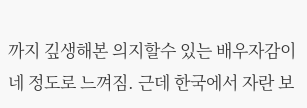까지 깊생해본 의지할수 있는 배우자감이네 정도로 느껴짐. 근데 한국에서 자란 보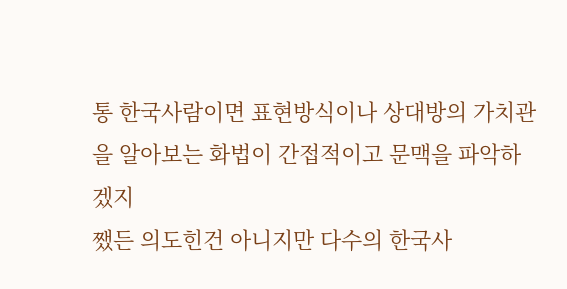통 한국사람이면 표현방식이나 상대방의 가치관을 알아보는 화법이 간접적이고 문맥을 파악하겠지
쨌든 의도힌건 아니지만 다수의 한국사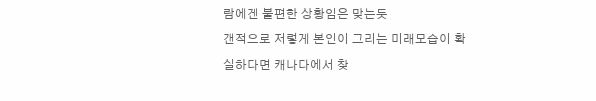람에겐 불편한 상황임은 맞는듯
갠적으로 저렇게 본인이 그리는 미래모습이 확실하다면 캐나다에서 찾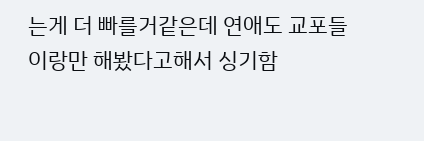는게 더 빠를거같은데 연애도 교포들이랑만 해봤다고해서 싱기함